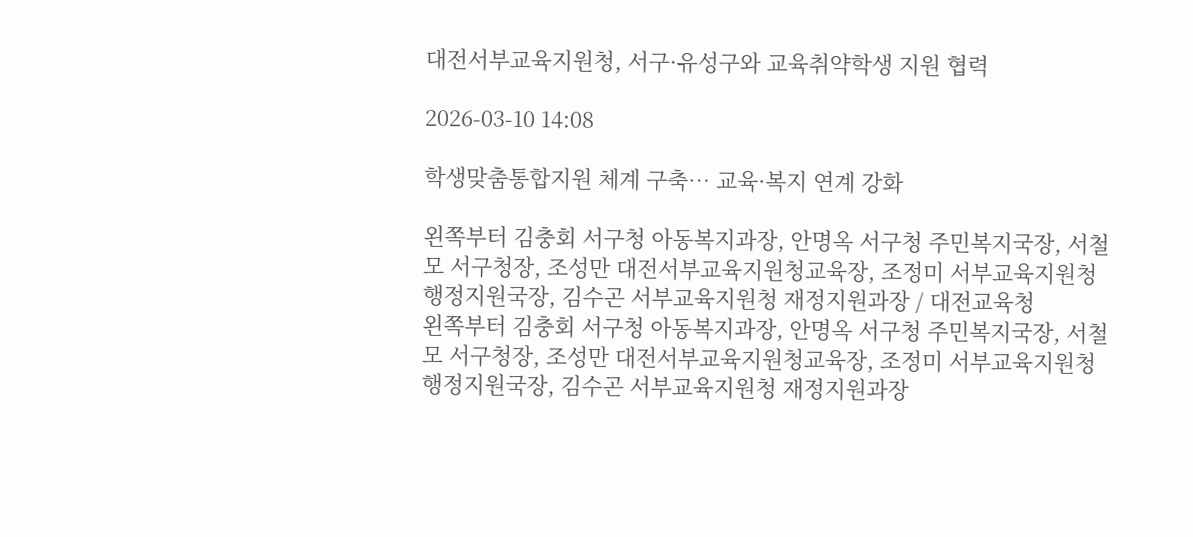대전서부교육지원청, 서구·유성구와 교육취약학생 지원 협력

2026-03-10 14:08

학생맞춤통합지원 체계 구축… 교육·복지 연계 강화

왼쪽부터 김충회 서구청 아동복지과장, 안명옥 서구청 주민복지국장, 서철모 서구청장, 조성만 대전서부교육지원청교육장, 조정미 서부교육지원청 행정지원국장, 김수곤 서부교육지원청 재정지원과장 / 대전교육청
왼쪽부터 김충회 서구청 아동복지과장, 안명옥 서구청 주민복지국장, 서철모 서구청장, 조성만 대전서부교육지원청교육장, 조정미 서부교육지원청 행정지원국장, 김수곤 서부교육지원청 재정지원과장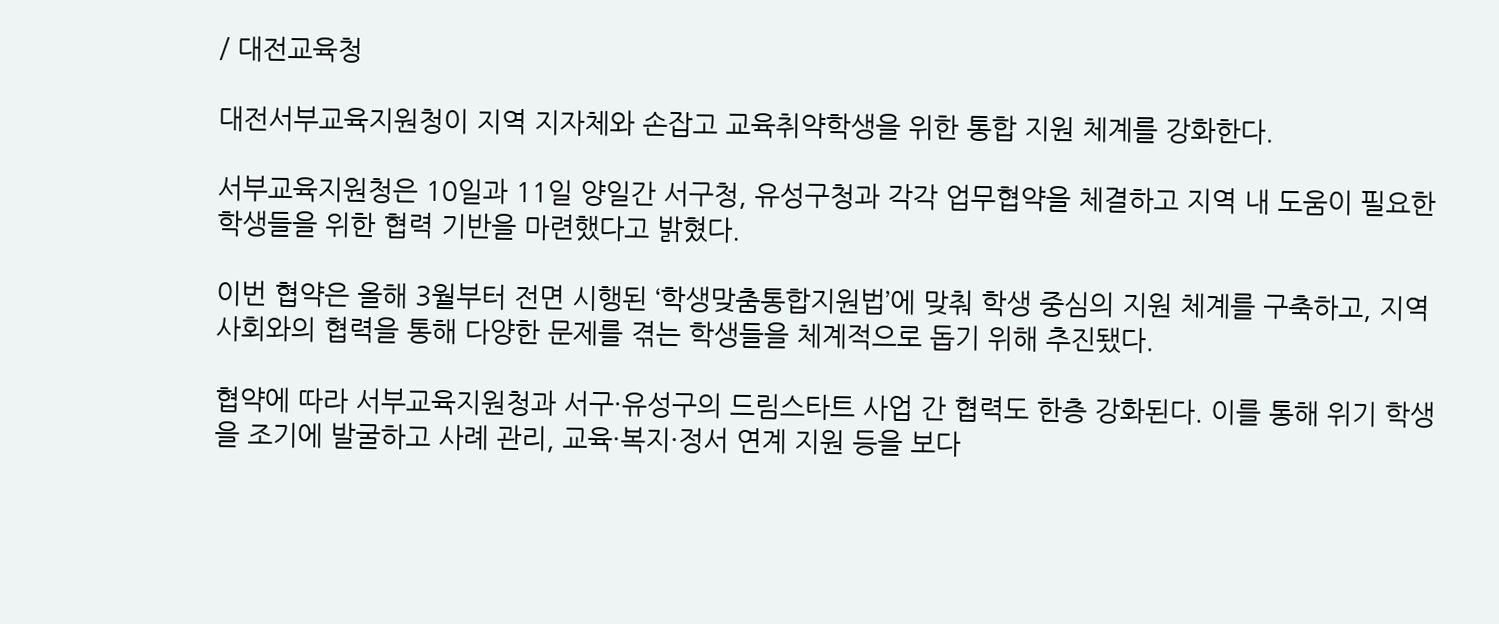/ 대전교육청

대전서부교육지원청이 지역 지자체와 손잡고 교육취약학생을 위한 통합 지원 체계를 강화한다.

서부교육지원청은 10일과 11일 양일간 서구청, 유성구청과 각각 업무협약을 체결하고 지역 내 도움이 필요한 학생들을 위한 협력 기반을 마련했다고 밝혔다.

이번 협약은 올해 3월부터 전면 시행된 ‘학생맞춤통합지원법’에 맞춰 학생 중심의 지원 체계를 구축하고, 지역사회와의 협력을 통해 다양한 문제를 겪는 학생들을 체계적으로 돕기 위해 추진됐다.

협약에 따라 서부교육지원청과 서구·유성구의 드림스타트 사업 간 협력도 한층 강화된다. 이를 통해 위기 학생을 조기에 발굴하고 사례 관리, 교육·복지·정서 연계 지원 등을 보다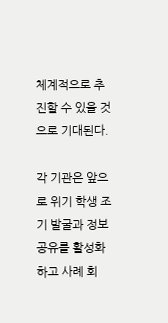체계적으로 추진할 수 있을 것으로 기대된다.

각 기관은 앞으로 위기 학생 조기 발굴과 정보 공유를 활성화하고 사례 회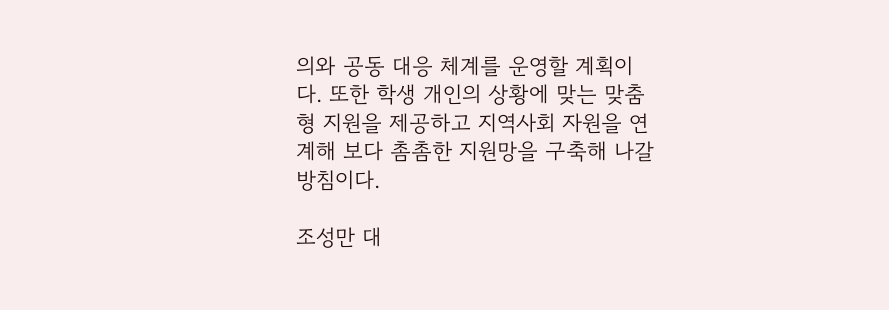의와 공동 대응 체계를 운영할 계획이다. 또한 학생 개인의 상황에 맞는 맞춤형 지원을 제공하고 지역사회 자원을 연계해 보다 촘촘한 지원망을 구축해 나갈 방침이다.

조성만 대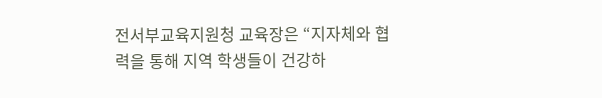전서부교육지원청 교육장은 “지자체와 협력을 통해 지역 학생들이 건강하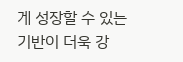게 성장할 수 있는 기반이 더욱 강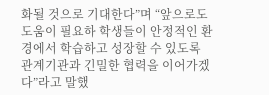화될 것으로 기대한다”며 “앞으로도 도움이 필요하 학생들이 안정적인 환경에서 학습하고 성장할 수 있도록 관계기관과 긴밀한 협력을 이어가겠다”라고 말했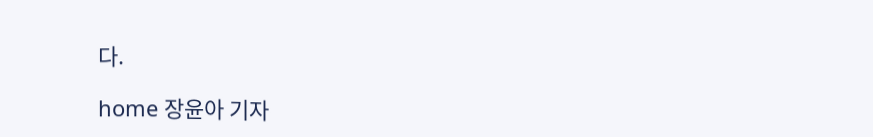다.

home 장윤아 기자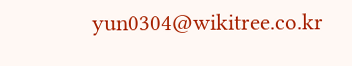yun0304@wikitree.co.kr